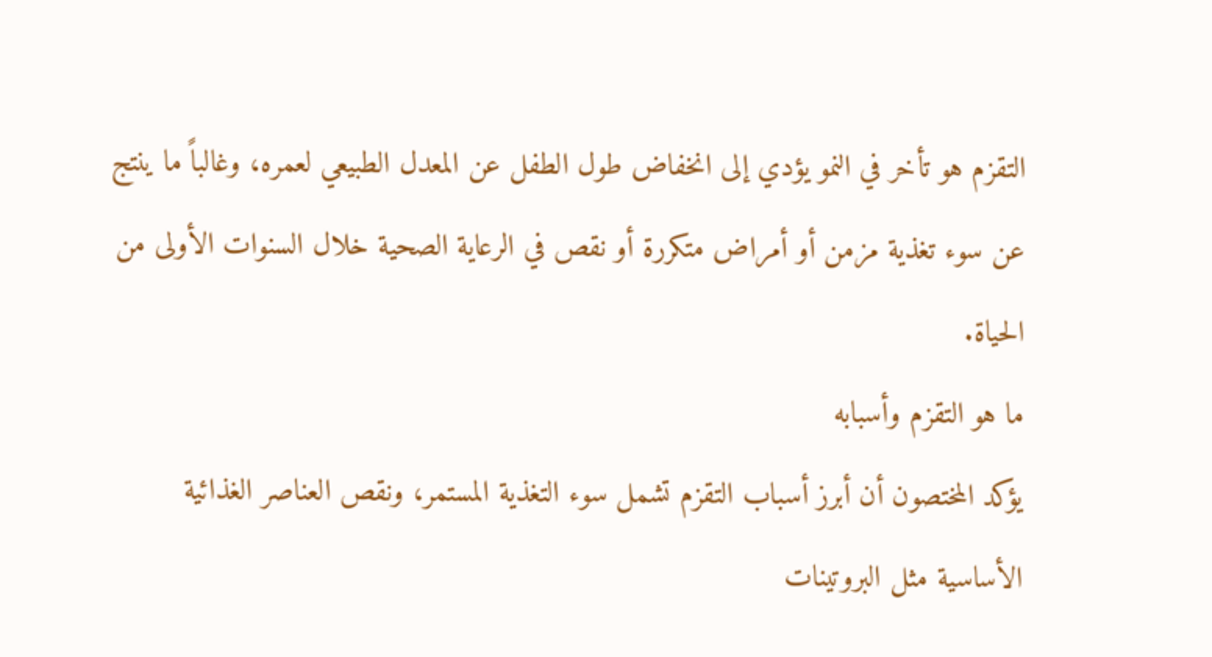التقزم هو تأخر في النمو يؤدي إلى انخفاض طول الطفل عن المعدل الطبيعي لعمره، وغالباً ما ينتج عن سوء تغذية مزمن أو أمراض متكررة أو نقص في الرعاية الصحية خلال السنوات الأولى من الحياة.
ما هو التقزم وأسبابه
يؤكد المختصون أن أبرز أسباب التقزم تشمل سوء التغذية المستمر، ونقص العناصر الغذائية الأساسية مثل البروتينات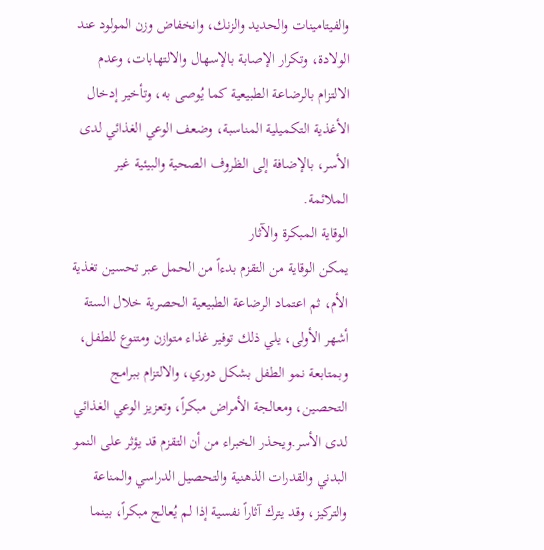والفيتامينات والحديد والزنك، وانخفاض وزن المولود عند الولادة، وتكرار الإصابة بالإسهال والالتهابات، وعدم الالتزام بالرضاعة الطبيعية كما يُوصى به، وتأخير إدخال الأغذية التكميلية المناسبة، وضعف الوعي الغذائي لدى الأسر، بالإضافة إلى الظروف الصحية والبيئية غير الملائمة.
الوقاية المبكرة والآثار
يمكن الوقاية من التقزم بدءاً من الحمل عبر تحسين تغذية الأم، ثم اعتماد الرضاعة الطبيعية الحصرية خلال الستة أشهر الأولى، يلي ذلك توفير غذاء متوازن ومتنوع للطفل، وبمتابعة نمو الطفل بشكل دوري، والالتزام ببرامج التحصين، ومعالجة الأمراض مبكراً، وتعزيز الوعي الغذائي لدى الأسر.ويحذر الخبراء من أن التقزم قد يؤثر على النمو البدني والقدرات الذهنية والتحصيل الدراسي والمناعة والتركيز، وقد يترك آثاراً نفسية إذا لم يُعالج مبكراً، بينما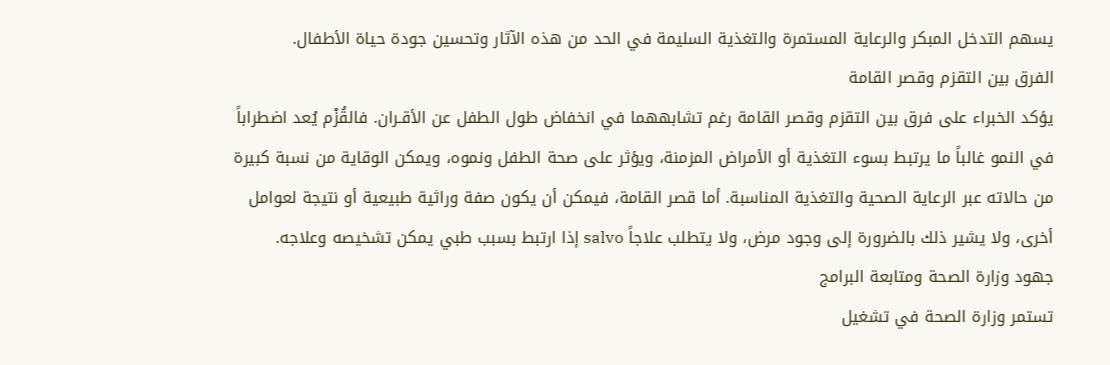يسهم التدخل المبكر والرعاية المستمرة والتغذية السليمة في الحد من هذه الآثار وتحسين جودة حياة الأطفال.
الفرق بين التقزم وقصر القامة
يؤكد الخبراء على فرق بين التقزم وقصر القامة رغم تشابههما في انخفاض طول الطفل عن الأقـران. فالقُزْم يُعد اضطراباً في النمو غالباً ما يرتبط بسوء التغذية أو الأمراض المزمنة، ويؤثر على صحة الطفل ونموه، ويمكن الوقاية من نسبة كبيرة من حالاته عبر الرعاية الصحية والتغذية المناسبة. أما قصر القامة، فيمكن أن يكون صفة وراثية طبيعية أو نتيجة لعوامل أخرى، ولا يشير ذلك بالضرورة إلى وجود مرض، ولا يتطلب علاجاً salvo إذا ارتبط بسبب طبي يمكن تشخيصه وعلاجه.
جهود وزارة الصحة ومتابعة البرامج
تستمر وزارة الصحة في تشغيل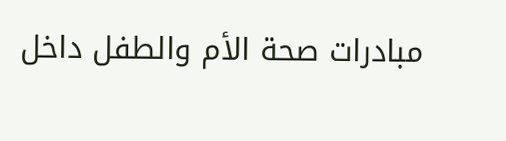مبادرات صحة الأم والطفل داخل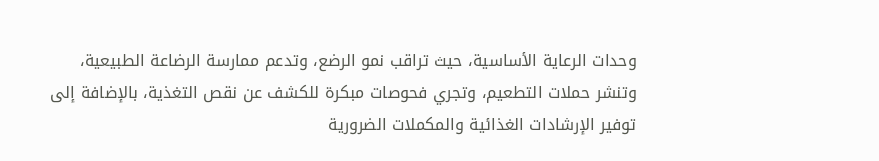وحدات الرعاية الأساسية، حيث تراقب نمو الرضع، وتدعم ممارسة الرضاعة الطبيعية، وتنشر حملات التطعيم، وتجري فحوصات مبكرة للكشف عن نقص التغذية، بالإضافة إلى توفير الإرشادات الغذائية والمكملات الضرورية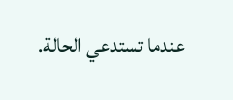عندما تستدعي الحالة.